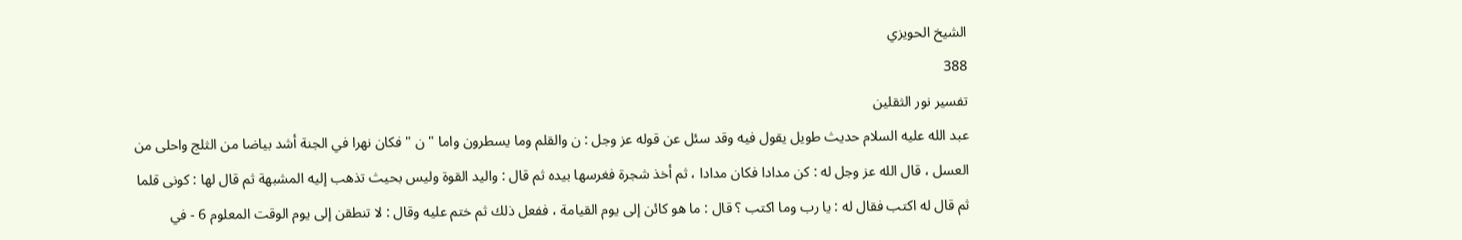الشيخ الحويزي
388
تفسير نور الثقلين
عبد الله عليه السلام حديث طويل يقول فيه وقد سئل عن قوله عز وجل : ن والقلم وما يسطرون واما " ن " فكان نهرا في الجنة أشد بياضا من الثلج واحلى من العسل ، قال الله عز وجل له : كن مدادا فكان مدادا ، ثم أخذ شجرة فغرسها بيده ثم قال : واليد القوة وليس بحيث تذهب إليه المشبهة ثم قال لها : كونى قلما ثم قال له اكتب فقال له : يا رب وما اكتب ؟ قال : ما هو كائن إلى يوم القيامة ، ففعل ذلك ثم ختم عليه وقال : لا تنطقن إلى يوم الوقت المعلوم 6 - في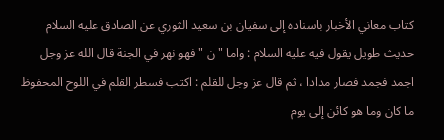كتاب معاني الأخبار باسناده إلى سفيان بن سعيد الثوري عن الصادق عليه السلام حديث طويل يقول فيه عليه السلام : واما " ن " فهو نهر في الجنة قال الله عز وجل اجمد فجمد فصار مدادا ، ثم قال عز وجل للقلم : اكتب فسطر القلم في اللوح المحفوظ ما كان وما هو كائن إلى يوم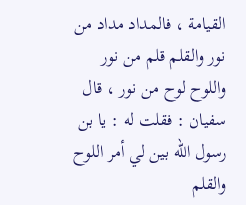القيامة ، فالمداد مداد من نور والقلم قلم من نور واللوح لوح من نور ، قال سفيان : فقلت له : يا بن رسول الله بين لي أمر اللوح والقلم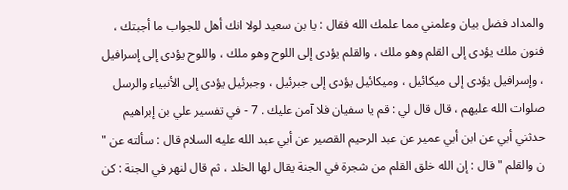والمداد فضل بيان وعلمني مما علمك الله فقال : يا بن سعيد لولا انك أهل للجواب ما أجبتك ، فنون ملك يؤدى إلى القلم وهو ملك ، والقلم يؤدى إلى اللوح وهو ملك ، واللوح يؤدى إلى إسرافيل ، وإسرافيل يؤدى إلى ميكائيل ، وميكائيل يؤدى إلى جبرئيل ، وجبرئيل يؤدى إلى الأنبياء والرسل صلوات الله عليهم ، قال قال لي : قم يا سفيان فلا آمن عليك . 7 - في تفسير علي بن إبراهيم حدثني أبي عن ابن أبي عمير عن عبد الرحيم القصير عن أبي عبد الله عليه السلام قال : سألته عن " ن والقلم " قال : إن الله خلق القلم من شجرة في الجنة يقال لها الخلد ، ثم قال لنهر في الجنة : كن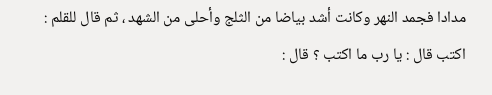مدادا فجمد النهر وكانت أشد بياضا من الثلج وأحلى من الشهد ، ثم قال للقلم : اكتب قال : يا رب ما اكتب ؟ قال :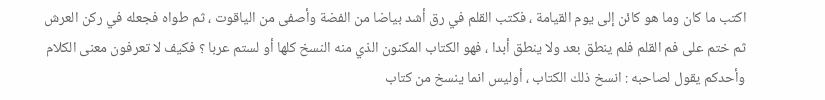اكتب ما كان وما هو كائن إلى يوم القيامة ، فكتب القلم في رق أشد بياضا من الفضة وأصفى من الياقوت ، ثم طواه فجعله في ركن العرش ثم ختم على فم القلم فلم ينطق بعد ولا ينطق أبدا ، فهو الكتاب المكنون الذي منه النسخ كلها أو لستم عربا ؟ فكيف لا تعرفون معنى الكلام وأحدكم يقول لصاحبه : انسخ ذلك الكتاب ، أوليس انما ينسخ من كتاب